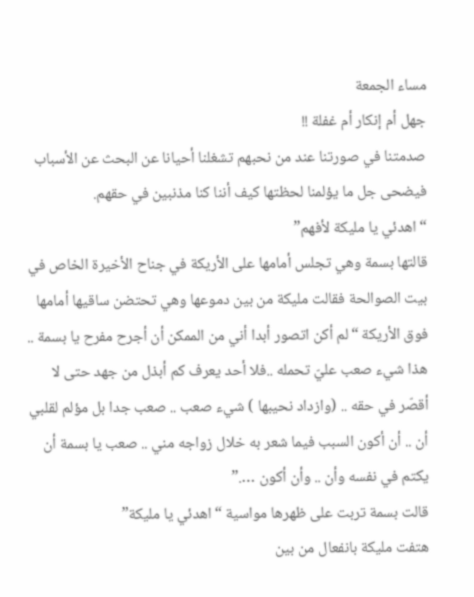مساء الجمعة
جهل أم إنكار أم غفلة !!
صدمتنا في صورتنا عند من نحبهم تشغلنا أحيانا عن البحث عن الأسباب فيضحى جل ما يؤلمنا لحظتها كيف أننا كنا مذنبين في حقهم.
“اهدئي يا مليكة لأفهم”
قالتها بسمة وهي تجلس أمامها على الأريكة في جناح الأخيرة الخاص في بيت الصوالحة فقالت مليكة من بين دموعها وهي تحتضن ساقيها أمامها فوق الأريكة “لم أكن اتصور أبدا أني من الممكن أن أجرح مفرح يا بسمة .. هذا شيء صعب عليّ تحمله ..فلا أحد يعرف كم أبذل من جهد حتى لا أقصّر في حقه .. (وازداد نحيبها ) شيء صعب .. صعب جدا بل مؤلم لقلبي أن .. أن أكون السبب فيما شعر به خلال زواجه مني .. صعب يا بسمة أن يكتم في نفسه وأن .. وأن أكون ….”
قالت بسمة تربت على ظهرها مواسية “اهدئي يا مليكة”
هتفت مليكة بانفعال من بين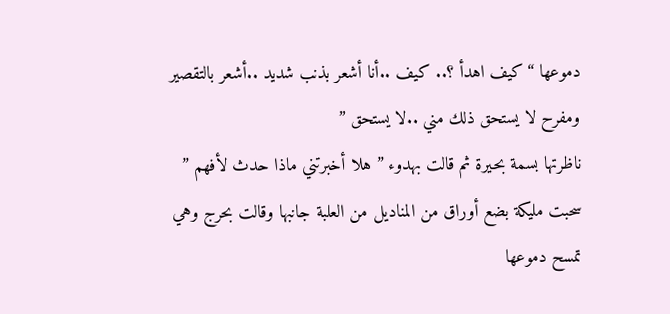دموعها “كيف اهدأ ؟.. كيف ..أنا أشعر بذنب شديد ..أشعر بالتقصير ومفرح لا يستحق ذلك مني ..لا يستحق ”
ناظرتها بسمة بحيرة ثم قالت بهدوء ” هلا أخبرتني ماذا حدث لأفهم ”
سحبت مليكة بضع أوراق من المناديل من العلبة جانبها وقالت بحرج وهي تمسح دموعها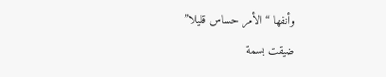وأنفها “الأمر حساس قليلا”
ضيقت بسمة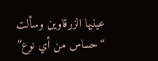عينيها الزرقاوين وسألت “حساس من أي نوع”